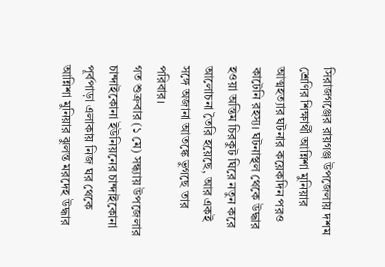সিরাজগঞ্জের রায়গঞ্জ উপজেলায় দশম শ্রেণির শিক্ষার্থী আন্নিশা মুনিয়ার আত্মহত্যার ঘটনার কয়েকদিন পরও কাটেনি রহস্য। ঘটনাস্থল থেকে উদ্ধার হওয়া অন্তিম চিরকুট ঘিরে নতুন করে আলোচনা তৈরি হয়েছে, আর একই সঙ্গে অজানা আতঙ্কে ভুগছে তার পরিবার।
গত শুক্রবার (১ মে) সন্ধ্যায় উপজেলার চান্দাইকোনা ইউনিয়নের চান্দাইকোনা পূর্বপাড়া এলাকায় নিজ ঘর থেকে আন্নিশা মুনিয়ার ঝুলন্ত মরদেহ উদ্ধার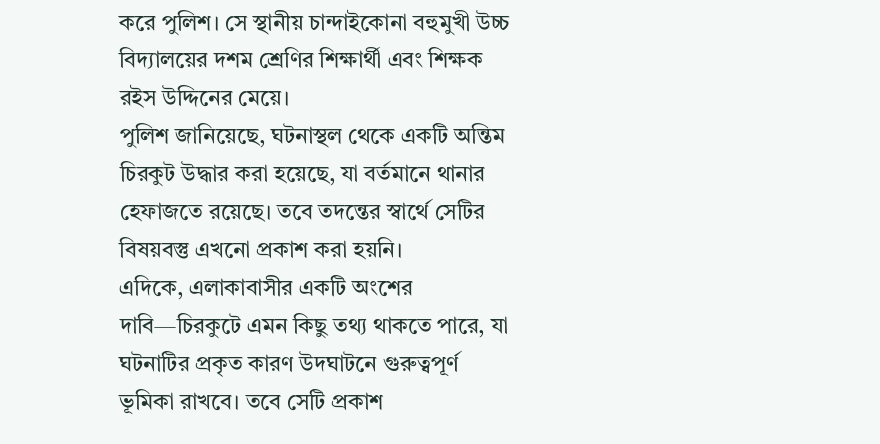করে পুলিশ। সে স্থানীয় চান্দাইকোনা বহুমুখী উচ্চ বিদ্যালয়ের দশম শ্রেণির শিক্ষার্থী এবং শিক্ষক রইস উদ্দিনের মেয়ে।
পুলিশ জানিয়েছে, ঘটনাস্থল থেকে একটি অন্তিম চিরকুট উদ্ধার করা হয়েছে, যা বর্তমানে থানার হেফাজতে রয়েছে। তবে তদন্তের স্বার্থে সেটির বিষয়বস্তু এখনো প্রকাশ করা হয়নি।
এদিকে, এলাকাবাসীর একটি অংশের দাবি—চিরকুটে এমন কিছু তথ্য থাকতে পারে, যা ঘটনাটির প্রকৃত কারণ উদঘাটনে গুরুত্বপূর্ণ ভূমিকা রাখবে। তবে সেটি প্রকাশ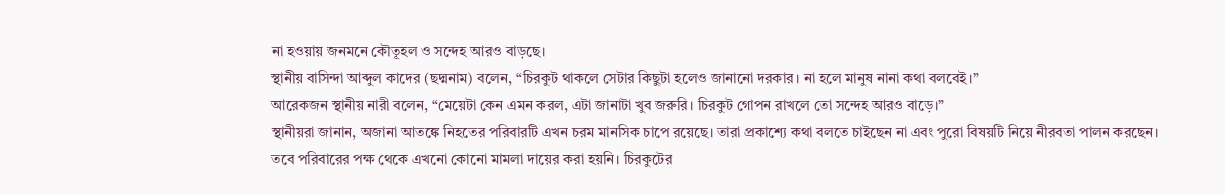না হওয়ায় জনমনে কৌতূহল ও সন্দেহ আরও বাড়ছে।
স্থানীয় বাসিন্দা আব্দুল কাদের (ছদ্মনাম) বলেন, “চিরকুট থাকলে সেটার কিছুটা হলেও জানানো দরকার। না হলে মানুষ নানা কথা বলবেই।”
আরেকজন স্থানীয় নারী বলেন, “মেয়েটা কেন এমন করল, এটা জানাটা খুব জরুরি। চিরকুট গোপন রাখলে তো সন্দেহ আরও বাড়ে।”
স্থানীয়রা জানান, অজানা আতঙ্কে নিহতের পরিবারটি এখন চরম মানসিক চাপে রয়েছে। তারা প্রকাশ্যে কথা বলতে চাইছেন না এবং পুরো বিষয়টি নিয়ে নীরবতা পালন করছেন।
তবে পরিবারের পক্ষ থেকে এখনো কোনো মামলা দায়ের করা হয়নি। চিরকুটের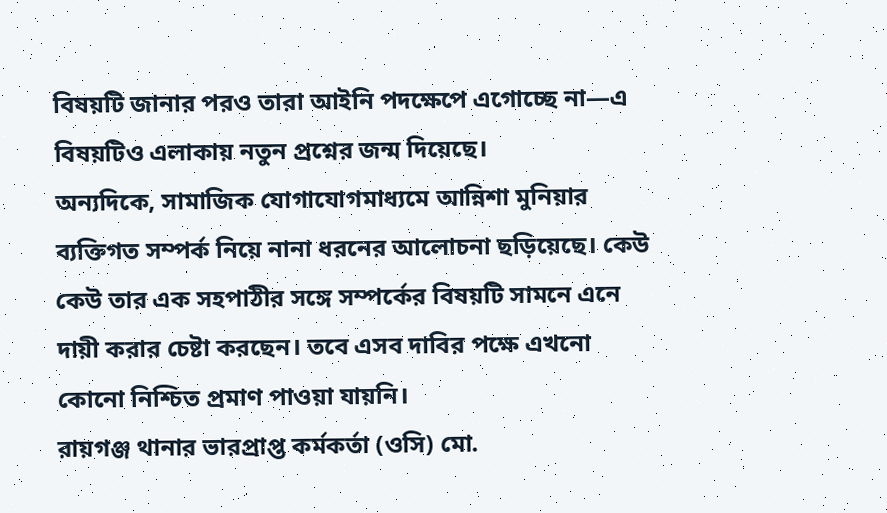বিষয়টি জানার পরও তারা আইনি পদক্ষেপে এগোচ্ছে না—এ বিষয়টিও এলাকায় নতুন প্রশ্নের জন্ম দিয়েছে।
অন্যদিকে, সামাজিক যোগাযোগমাধ্যমে আন্নিশা মুনিয়ার ব্যক্তিগত সম্পর্ক নিয়ে নানা ধরনের আলোচনা ছড়িয়েছে। কেউ কেউ তার এক সহপাঠীর সঙ্গে সম্পর্কের বিষয়টি সামনে এনে দায়ী করার চেষ্টা করছেন। তবে এসব দাবির পক্ষে এখনো কোনো নিশ্চিত প্রমাণ পাওয়া যায়নি।
রায়গঞ্জ থানার ভারপ্রাপ্ত কর্মকর্তা (ওসি) মো.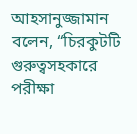আহসানুজ্জামান বলেন, “চিরকুটটি গুরুত্বসহকারে পরীক্ষা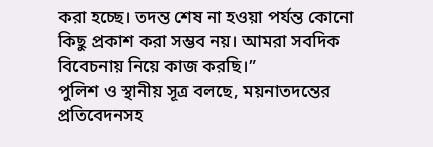করা হচ্ছে। তদন্ত শেষ না হওয়া পর্যন্ত কোনো কিছু প্রকাশ করা সম্ভব নয়। আমরা সবদিক বিবেচনায় নিয়ে কাজ করছি।”
পুলিশ ও স্থানীয় সূত্র বলছে, ময়নাতদন্তের প্রতিবেদনসহ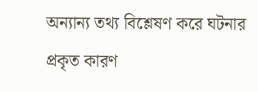অন্যান্য তথ্য বিশ্লেষণ করে ঘটনার প্রকৃত কারণ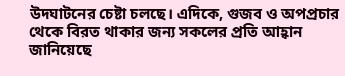উদঘাটনের চেষ্টা চলছে। এদিকে, গুজব ও অপপ্রচার থেকে বিরত থাকার জন্য সকলের প্রতি আহ্বান জানিয়েছে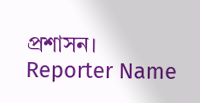প্রশাসন।
Reporter Name